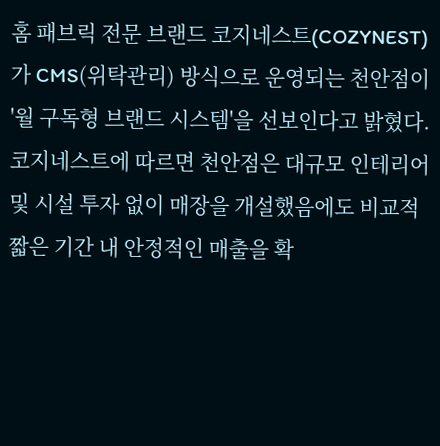홈 패브릭 전문 브랜드 코지네스트(COZYNEST)가 CMS(위탁관리) 방식으로 운영되는 천안점이 '월 구독형 브랜드 시스템'을 선보인다고 밝혔다.
코지네스트에 따르면 천안점은 대규모 인테리어 및 시설 투자 없이 매장을 개설했음에도 비교적 짧은 기간 내 안정적인 매출을 확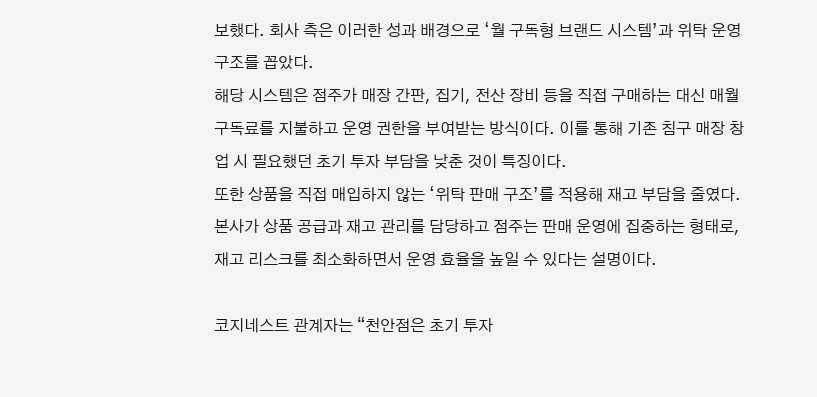보했다. 회사 측은 이러한 성과 배경으로 ‘월 구독형 브랜드 시스템’과 위탁 운영 구조를 꼽았다.
해당 시스템은 점주가 매장 간판, 집기, 전산 장비 등을 직접 구매하는 대신 매월 구독료를 지불하고 운영 권한을 부여받는 방식이다. 이를 통해 기존 침구 매장 창업 시 필요했던 초기 투자 부담을 낮춘 것이 특징이다.
또한 상품을 직접 매입하지 않는 ‘위탁 판매 구조’를 적용해 재고 부담을 줄였다. 본사가 상품 공급과 재고 관리를 담당하고 점주는 판매 운영에 집중하는 형태로, 재고 리스크를 최소화하면서 운영 효율을 높일 수 있다는 설명이다.

코지네스트 관계자는 “천안점은 초기 투자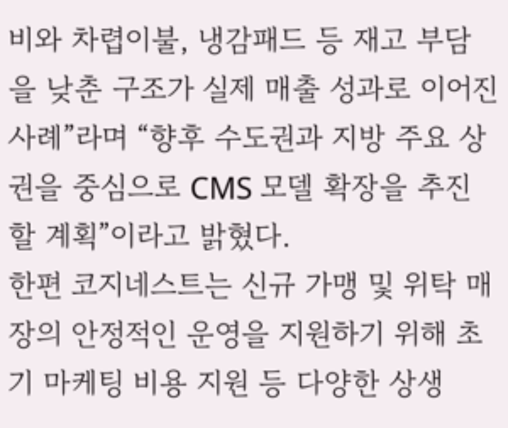비와 차렵이불, 냉감패드 등 재고 부담을 낮춘 구조가 실제 매출 성과로 이어진 사례”라며 “향후 수도권과 지방 주요 상권을 중심으로 CMS 모델 확장을 추진할 계획”이라고 밝혔다.
한편 코지네스트는 신규 가맹 및 위탁 매장의 안정적인 운영을 지원하기 위해 초기 마케팅 비용 지원 등 다양한 상생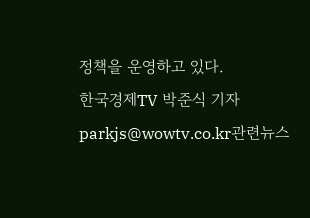정책을 운영하고 있다.
한국경제TV 박준식 기자
parkjs@wowtv.co.kr관련뉴스